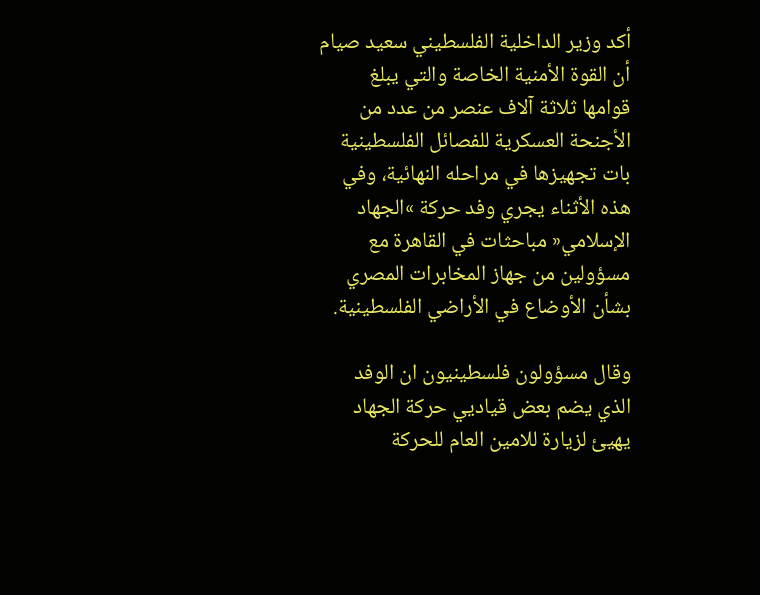أكد وزير الداخلية الفلسطيني سعيد صيام أن القوة الأمنية الخاصة والتي يبلغ قوامها ثلاثة آلاف عنصر من عدد من الأجنحة العسكرية للفصائل الفلسطينية بات تجهيزها في مراحله النهائية، وفي هذه الأثناء يجري وفد حركة »الجهاد الإسلامي« مباحثات في القاهرة مع مسؤولين من جهاز المخابرات المصري بشأن الأوضاع في الأراضي الفلسطينية.

وقال مسؤولون فلسطينيون ان الوفد الذي يضم بعض قياديي حركة الجهاد يهيئ لزيارة للامين العام للحركة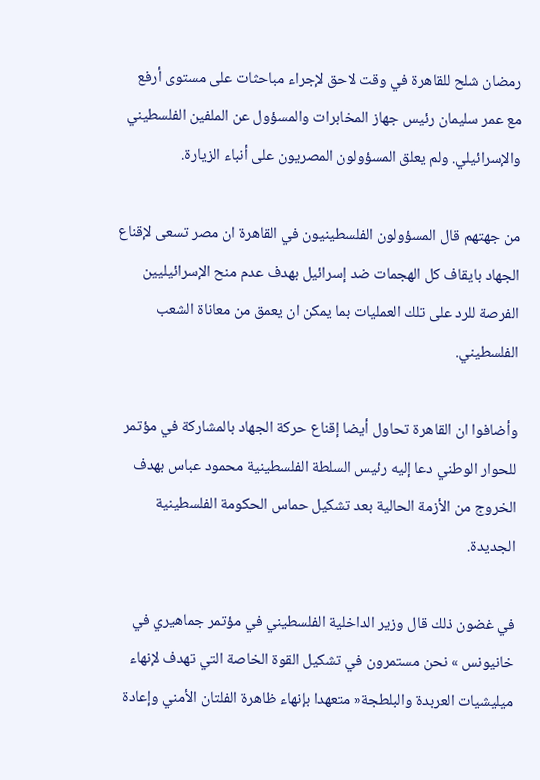رمضان شلح للقاهرة في وقت لاحق لإجراء مباحثات على مستوى أرفع مع عمر سليمان رئيس جهاز المخابرات والمسؤول عن الملفين الفلسطيني والإسرائيلي. ولم يعلق المسؤولون المصريون على أنباء الزيارة.

من جهتهم قال المسؤولون الفلسطينيون في القاهرة ان مصر تسعى لإقناع الجهاد بايقاف كل الهجمات ضد إسرائيل بهدف عدم منح الإسرائيليين الفرصة للرد على تلك العمليات بما يمكن ان يعمق من معاناة الشعب الفلسطيني.

وأضافوا ان القاهرة تحاول أيضا إقناع حركة الجهاد بالمشاركة في مؤتمر للحوار الوطني دعا إليه رئيس السلطة الفلسطينية محمود عباس بهدف الخروج من الأزمة الحالية بعد تشكيل حماس الحكومة الفلسطينية الجديدة.

في غضون ذلك قال وزير الداخلية الفلسطيني في مؤتمر جماهيري في خانيونس » نحن مستمرون في تشكيل القوة الخاصة التي تهدف لإنهاء ميليشيات العربدة والبلطجة« متعهدا بإنهاء ظاهرة الفلتان الأمني وإعادة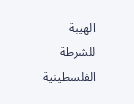الهيبة للشرطة الفلسطينية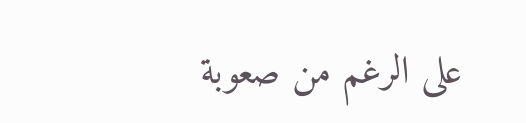على الرغم من صعوبة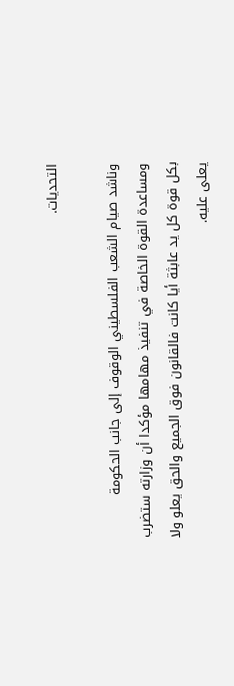التحديات.

وناشد صيام الشعب الفلسطيني الوقوف إلى جانب الحكومة ومساعدة القوة الخاصة في تنفيذ مهامها مؤكدا أن وزارته ستضرب بكل قوة كل يد عابثة أيا كانت فالقانون فوق الجميع والحق يعلو ولا يعلى عليه.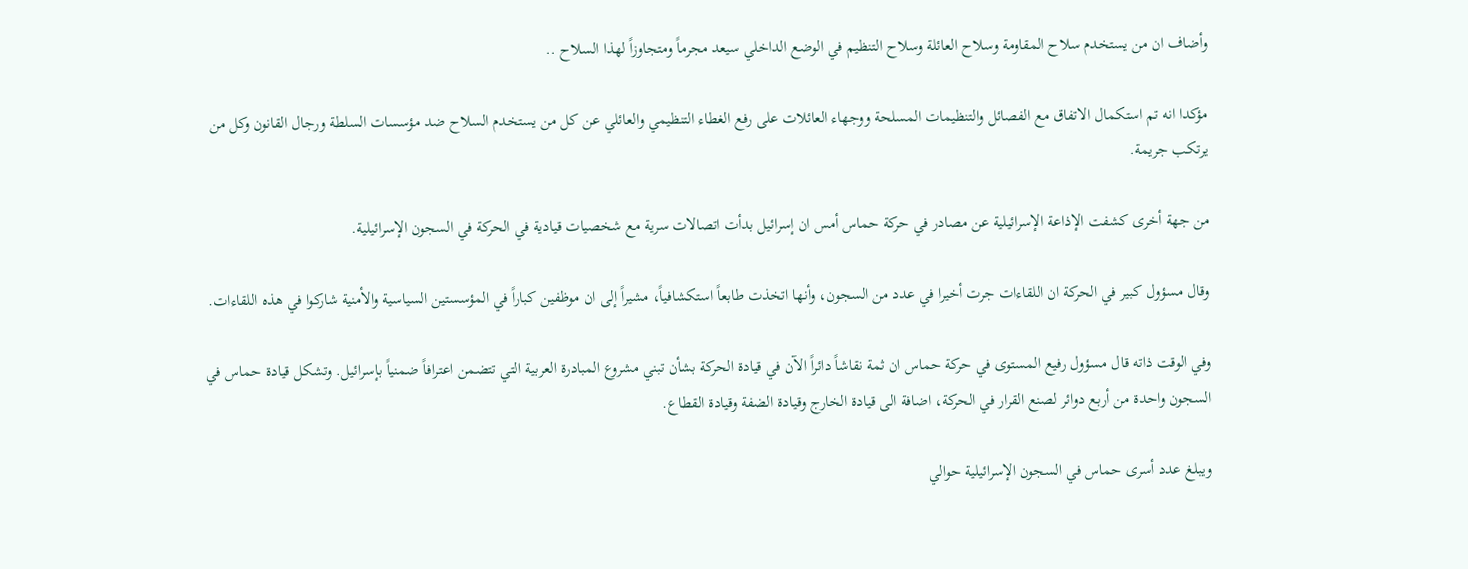وأضاف ان من يستخدم سلاح المقاومة وسلاح العائلة وسلاح التنظيم في الوضع الداخلي سيعد مجرماً ومتجاوزاً لهذا السلاح ..

مؤكدا انه تم استكمال الاتفاق مع الفصائل والتنظيمات المسلحة ووجهاء العائلات على رفع الغطاء التنظيمي والعائلي عن كل من يستخدم السلاح ضد مؤسسات السلطة ورجال القانون وكل من يرتكب جريمة.

من جهة أخرى كشفت الإذاعة الإسرائيلية عن مصادر في حركة حماس أمس ان إسرائيل بدأت اتصالات سرية مع شخصيات قيادية في الحركة في السجون الإسرائيلية.

وقال مسؤول كبير في الحركة ان اللقاءات جرت أخيرا في عدد من السجون، وأنها اتخذت طابعاً استكشافياً، مشيراً إلى ان موظفين كباراً في المؤسستين السياسية والأمنية شاركوا في هذه اللقاءات.

وفي الوقت ذاته قال مسؤول رفيع المستوى في حركة حماس ان ثمة نقاشاً دائراً الآن في قيادة الحركة بشأن تبني مشروع المبادرة العربية التي تتضمن اعترافاً ضمنياً بإسرائيل. وتشكل قيادة حماس في السجون واحدة من أربع دوائر لصنع القرار في الحركة، اضافة الى قيادة الخارج وقيادة الضفة وقيادة القطاع.

ويبلغ عدد أسرى حماس في السجون الإسرائيلية حوالي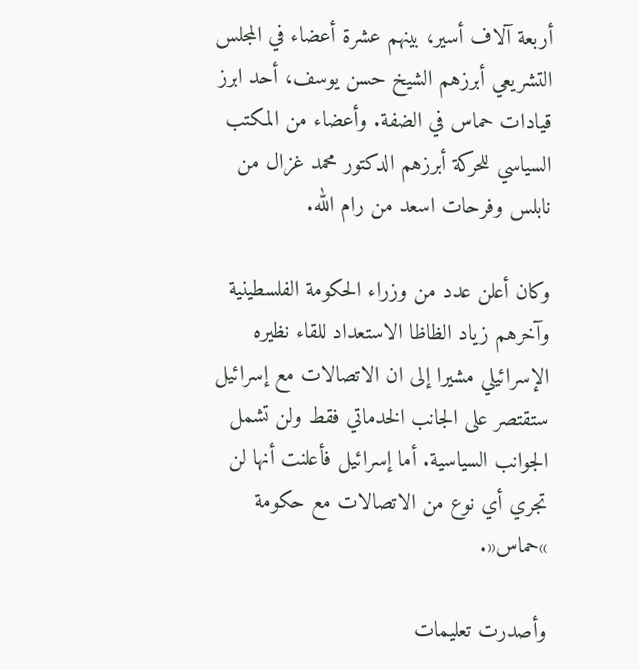أربعة آلاف أسير، بينهم عشرة أعضاء في المجلس التشريعي أبرزهم الشيخ حسن يوسف، أحد ابرز قيادات حماس في الضفة. وأعضاء من المكتب السياسي للحركة أبرزهم الدكتور محمد غزال من نابلس وفرحات اسعد من رام الله.

وكان أعلن عدد من وزراء الحكومة الفلسطينية وآخرهم زياد الظاظا الاستعداد للقاء نظيره الإسرائيلي مشيرا إلى ان الاتصالات مع إسرائيل ستقتصر على الجانب الخدماتي فقط ولن تشمل الجوانب السياسية. أما إسرائيل فأعلنت أنها لن تجري أي نوع من الاتصالات مع حكومة »حماس«.

وأصدرت تعليمات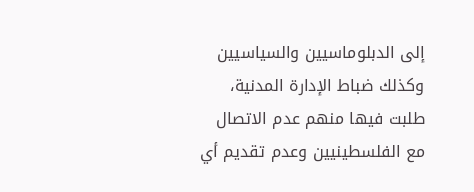إلى الدبلوماسيين والسياسيين وكذلك ضباط الإدارة المدنية، طلبت فيها منهم عدم الاتصال مع الفلسطينيين وعدم تقديم أي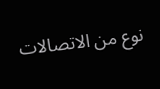نوع من الاتصالات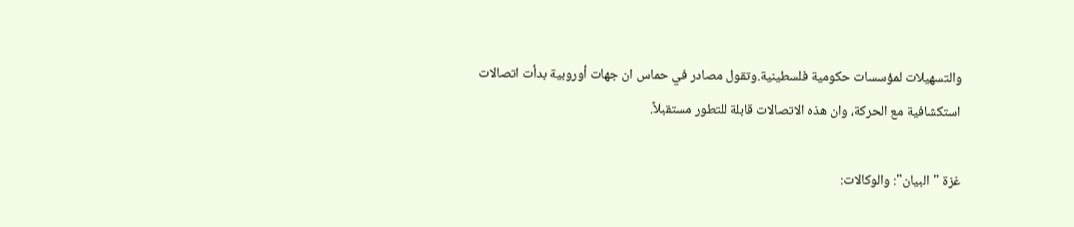والتسهيلات لمؤسسات حكومية فلسطينية.وتقول مصادر في حماس ان جهات أوروبية بدأت اتصالات استكشافية مع الحركة، وان هذه الاتصالات قابلة للتطور مستقبلاً.

غزة "البيان": والوكالات: